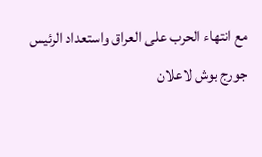مع انتهاء الحرب على العراق واستعداد الرئيس جورج بوش لاعلان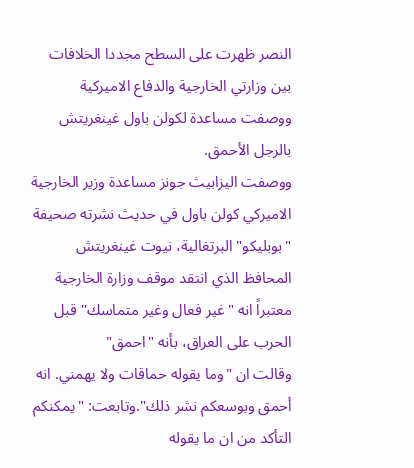النصر ظهرت على السطح مجددا الخلافات بين وزارتي الخارجية والدفاع الاميركية ووصفت مساعدة لكولن باول غينغريتش بالرجل الأحمق.
ووصفت اليزابيث جونز مساعدة وزير الخارجية الاميركي كولن باول في حديث نشرته صحيفة "بوبليكو" البرتغالية، نيوت غينغريتش المحافظ الذي انتقد موقف وزارة الخارجية معتبراً انه "غير فعال وغير متماسك" قبل الحرب على العراق، بأنه "احمق"
وقالت ان "وما يقوله حماقات ولا يهمني. انه أحمق وبوسعكم نشر ذلك".وتابعت: "يمكنكم التأكد من ان ما يقوله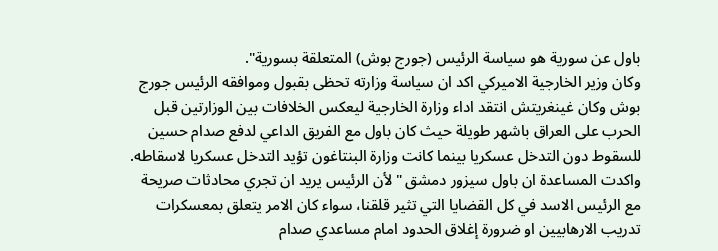باول عن سورية هو سياسة الرئيس (جورج بوش) المتعلقة بسورية".
وكان وزير الخارجية الاميركي اكد ان سياسة وزارته تحظى بقبول وموافقه الرئيس جورج بوش وكان غينغريتش انتقد اداء وزارة الخارجية ليعكس الخلافات بين الوزارتين قبل الحرب على العراق باشهر طويلة حيث كان باول مع الفريق الداعي لدفع صدام حسين للسقوط دون التدخل عسكريا بينما كانت وزارة البنتاغون تؤيد التدخل عسكريا لاسقاطه.
واكدت المساعدة ان باول سيزور دمشق "لأن الرئيس يريد ان تجري محادثات صريحة مع الرئيس الاسد في كل القضايا التي تثير قلقنا، سواء كان الامر يتعلق بمعسكرات تدريب الارهابيين او ضرورة إغلاق الحدود امام مساعدي صدام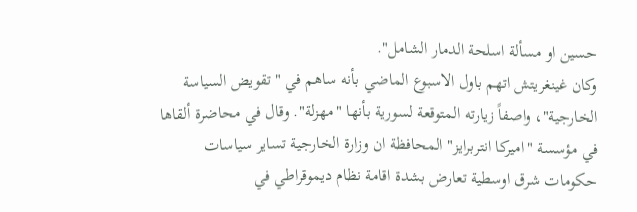حسين او مسألة اسلحة الدمار الشامل".
وكان غينغريتش اتهم باول الاسبوع الماضي بأنه ساهم في "تقويض السياسة الخارجية"، واصفاً زيارته المتوقعة لسورية بأنها "مهزلة". وقال في محاضرة ألقاها في مؤسسة "اميركا انتربرايز" المحافظة ان وزارة الخارجية تساير سياسات حكومات شرق اوسطية تعارض بشدة اقامة نظام ديموقراطي في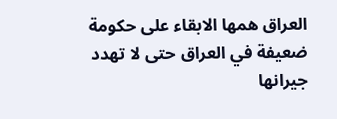العراق همها الابقاء على حكومة ضعيفة في العراق حتى لا تهدد جيرانها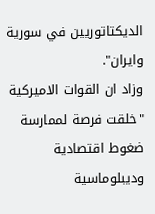الديكتاتوريين في سورية وايران".
وزاد ان القوات الاميركية "خلقت فرصة لممارسة ضغوط اقتصادية وديبلوماسية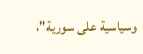وسياسية على سورية"،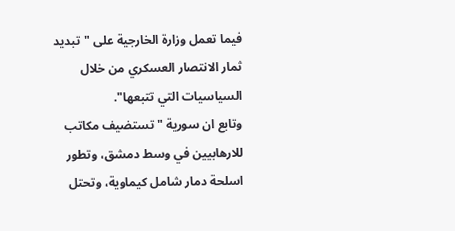فيما تعمل وزارة الخارجية على "تبديد ثمار الانتصار العسكري من خلال السياسيات التي تتبعها".
وتابع ان سورية "تستضيف مكاتب للارهابيين في وسط دمشق، وتطور اسلحة دمار شامل كيماوية، وتحتل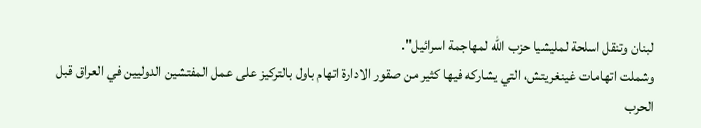لبنان وتنقل اسلحة لمليشيا حزب الله لمهاجمة اسرائيل".
وشملت اتهامات غينغريتش، التي يشاركه فيها كثير من صقور الادارة اتهام باول بالتركيز على عمل المفتشين الدوليين في العراق قبل الحرب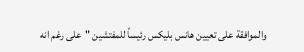والموافقة على تعيين هانس بليكس رئيساً للمفتشين "على رغم انه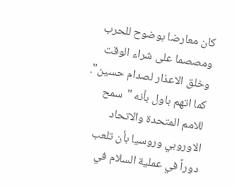كان معارضا بوضوح للحرب ومصصما على شراء الوقت وخلق الاعذار لصدام حسين". كما اتهم باول بأنه "سمح للامم المتحدة والاتحاد الاوروبي وروسيا بأن تلعب دوراً في عملية السلام في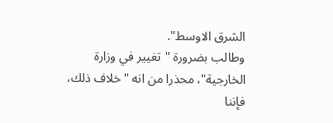الشرق الاوسط".
وطالب بضرورة "تغيير في وزارة الخارجية"، محذرا من انه "خلاف ذلك، فإننا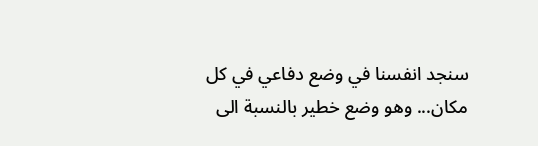سنجد انفسنا في وضع دفاعي في كل مكان... وهو وضع خطير بالنسبة الى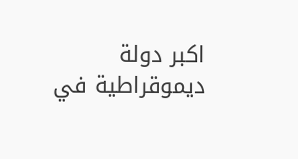اكبر دولة ديموقراطية في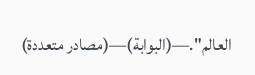العالم".—(البوابة)—(مصادر متعددة)